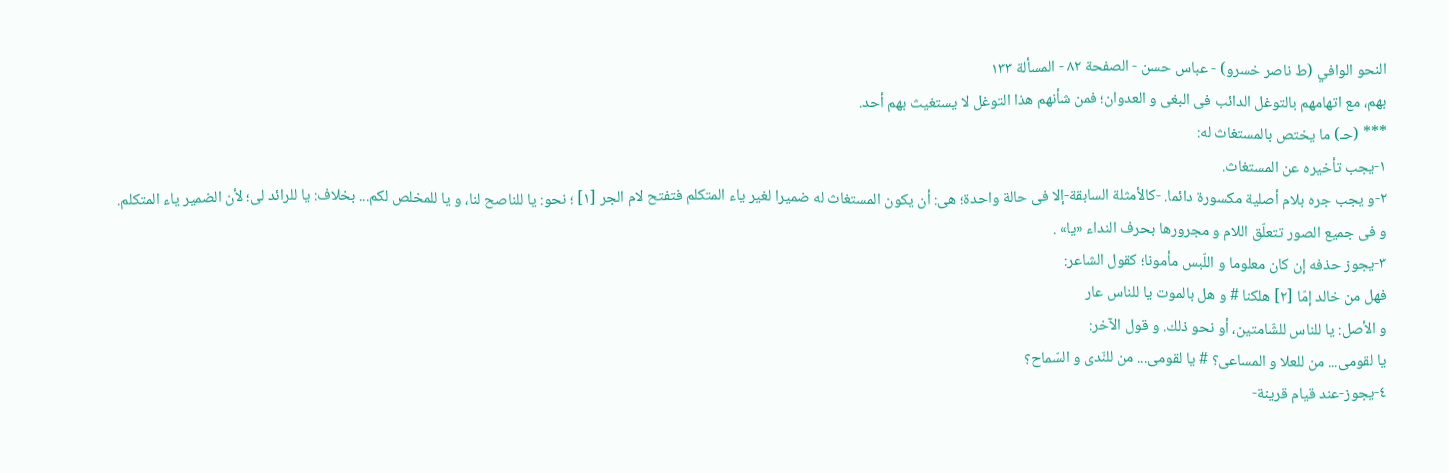النحو الوافي (ط ناصر خسرو) - عباس حسن - الصفحة ٨٢ - المسألة ١٣٣
بهم، مع اتهامهم بالتوغل الدائب فى البغى و العدوان؛ فمن شأنهم هذا التوغل لا يستغيث بهم أحد.
*** (حـ) ما يختص بالمستغاث له:
١-يجب تأخيره عن المستغاث.
٢-و يجب جره بلام أصلية مكسورة دائما. -كالأمثلة السابقة-إلا فى حالة واحدة؛ هى: أن يكون المستغاث له ضميرا لغير ياء المتكلم فتفتح لام الجر [١] ؛ نحو: يا للناصح لنا، و يا للمخلص لكم... بخلاف: يا للرائد لى؛ لأن الضمير ياء المتكلم.
و فى جميع الصور تتعلّق اللام و مجرورها بحرف النداء «يا» .
٣-يجوز حذفه إن كان معلوما و اللّبس مأمونا؛ كقول الشاعر:
فهل من خالد إمّا [٢] هلكنا # و هل بالموت يا للناس عار
و الأصل: يا للناس للشّامتين، أو نحو ذلك. و قول الآخر:
يا لقومى... من للعلا و المساعى؟ # يا لقومى... من للنّدى و السّماح؟
٤-يجوز-عند قيام قرينة-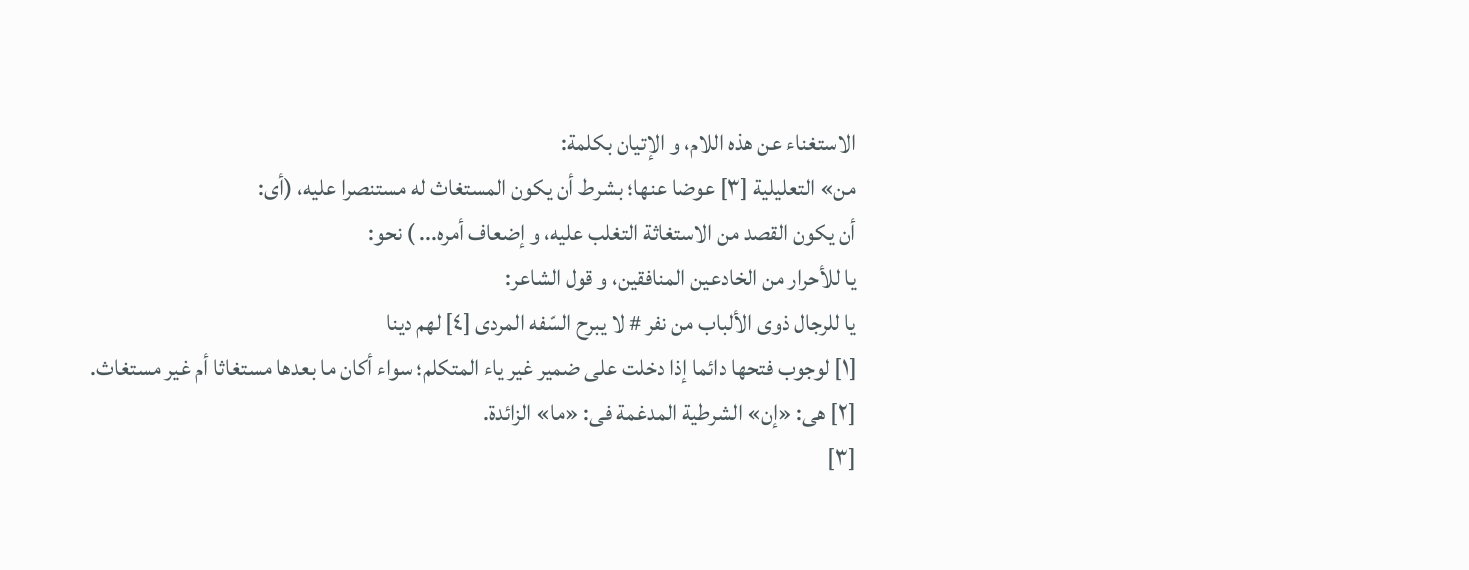الاستغناء عن هذه اللام، و الإتيان بكلمة:
من» التعليلية [٣] عوضا عنها؛ بشرط أن يكون المستغاث له مستنصرا عليه، (أى:
أن يكون القصد من الاستغاثة التغلب عليه، و إضعاف أمره... ) نحو:
يا للأحرار من الخادعين المنافقين، و قول الشاعر:
يا للرجال ذوى الألباب من نفر # لا يبرح السّفه المردى [٤] لهم دينا
[١] لوجوب فتحها دائما إذا دخلت على ضمير غير ياء المتكلم؛ سواء أكان ما بعدها مستغاثا أم غير مستغاث.
[٢] هى: «إن» الشرطية المدغمة فى: «ما» الزائدة.
[٣]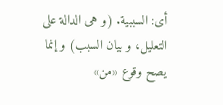أى: السببية. (و هى الدالة على التعليل، و بيان السبب) و إنما يصح وقوع «من»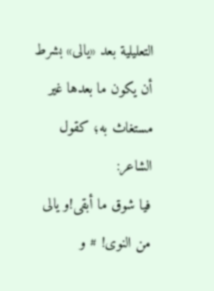التعليلية بعد «يالى» بشرط أن يكون ما بعدها غير مستغاث به؛ كقول الشاعر:
فيا شوق ما أبقى!و يالى من النوى! # و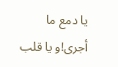يا دمع ما أجرى!و يا قلب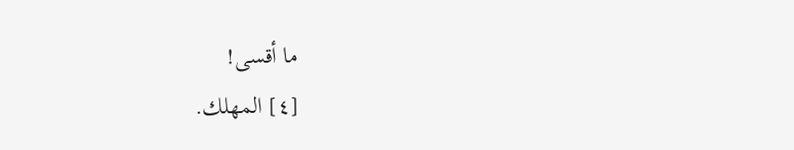ما أقسى!
[٤] المهلك.